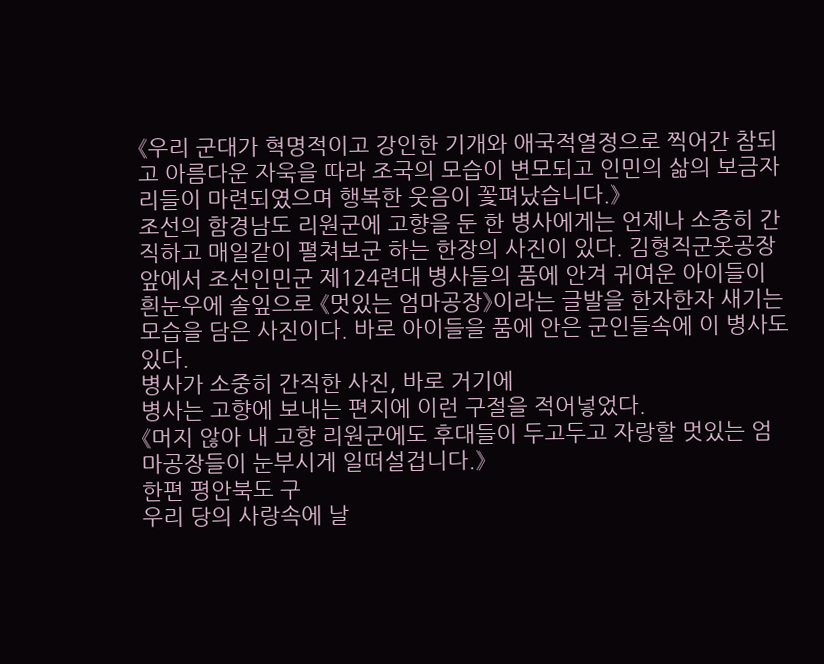《우리 군대가 혁명적이고 강인한 기개와 애국적열정으로 찍어간 참되고 아름다운 자욱을 따라 조국의 모습이 변모되고 인민의 삶의 보금자리들이 마련되였으며 행복한 웃음이 꽃펴났습니다.》
조선의 함경남도 리원군에 고향을 둔 한 병사에게는 언제나 소중히 간직하고 매일같이 펼쳐보군 하는 한장의 사진이 있다. 김형직군옷공장앞에서 조선인민군 제124련대 병사들의 품에 안겨 귀여운 아이들이 흰눈우에 솔잎으로 《멋있는 엄마공장》이라는 글발을 한자한자 새기는 모습을 담은 사진이다. 바로 아이들을 품에 안은 군인들속에 이 병사도 있다.
병사가 소중히 간직한 사진, 바로 거기에
병사는 고향에 보내는 편지에 이런 구절을 적어넣었다.
《머지 않아 내 고향 리원군에도 후대들이 두고두고 자랑할 멋있는 엄마공장들이 눈부시게 일떠설겁니다.》
한편 평안북도 구
우리 당의 사랑속에 날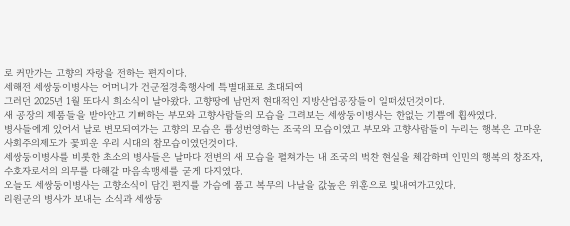로 커만가는 고향의 자랑을 전하는 편지이다.
세해전 세쌍둥이병사는 어머니가 건군절경축행사에 특별대표로 초대되여
그러던 2025년 1월 또다시 희소식이 날아왔다. 고향땅에 남먼저 현대적인 지방산업공장들이 일떠섰던것이다.
새 공장의 제품들을 받아안고 기뻐하는 부모와 고향사람들의 모습을 그려보는 세쌍둥이병사는 한없는 기쁨에 휩싸였다.
병사들에게 있어서 날로 변모되여가는 고향의 모습은 륭성번영하는 조국의 모습이였고 부모와 고향사람들이 누리는 행복은 고마운 사회주의제도가 꽃피운 우리 시대의 참모습이였던것이다.
세쌍둥이병사를 비롯한 초소의 병사들은 날마다 전변의 새 모습을 펼쳐가는 내 조국의 벅찬 현실을 체감하며 인민의 행복의 창조자, 수호자로서의 의무를 다해갈 마음속맹세를 굳게 다지였다.
오늘도 세쌍둥이병사는 고향소식이 담긴 편지를 가슴에 품고 복무의 나날을 값높은 위훈으로 빛내여가고있다.
리원군의 병사가 보내는 소식과 세쌍둥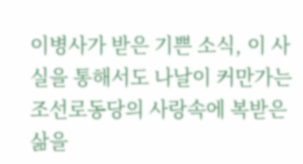이병사가 받은 기쁜 소식, 이 사실을 통해서도 나날이 커만가는 조선로동당의 사랑속에 복받은 삶을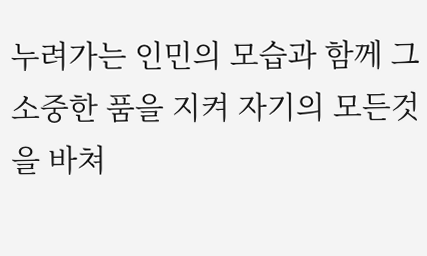누려가는 인민의 모습과 함께 그 소중한 품을 지켜 자기의 모든것을 바쳐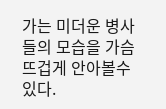가는 미더운 병사들의 모습을 가슴뜨겁게 안아볼수 있다.